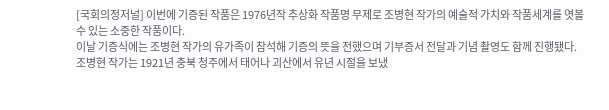[국회의정저널] 이번에 기증된 작품은 1976년작 추상화 작품명 무제로 조병현 작가의 예술적 가치와 작품세계를 엿볼 수 있는 소중한 작품이다.
이날 기증식에는 조병현 작가의 유가족이 참석해 기증의 뜻을 전했으며 기부증서 전달과 기념 촬영도 함께 진행됐다.
조병현 작가는 1921년 충북 청주에서 태어나 괴산에서 유년 시절을 보냈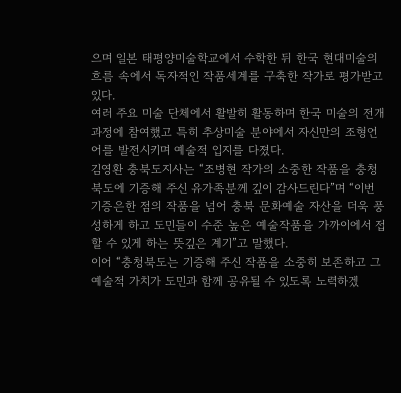으며 일본 태평양미술학교에서 수학한 뒤 한국 현대미술의 흐름 속에서 독자적인 작품세계를 구축한 작가로 평가받고 있다.
여러 주요 미술 단체에서 활발히 활동하며 한국 미술의 전개 과정에 참여했고 특히 추상미술 분야에서 자신만의 조형언어를 발전시키며 예술적 입지를 다졌다.
김영환 충북도지사는 “조병현 작가의 소중한 작품을 충청북도에 기증해 주신 유가족분께 깊이 감사드린다”며 “이번 기증은한 점의 작품을 넘어 충북 문화예술 자산을 더욱 풍성하게 하고 도민들이 수준 높은 예술작품을 가까이에서 접할 수 있게 하는 뜻깊은 계기”고 말했다.
이어 “충청북도는 기증해 주신 작품을 소중히 보존하고 그 예술적 가치가 도민과 함께 공유될 수 있도록 노력하겠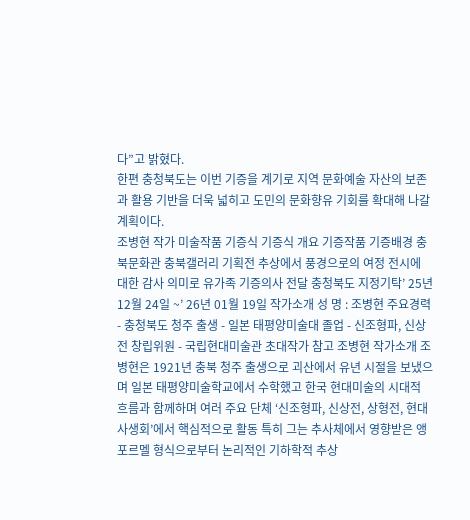다”고 밝혔다.
한편 충청북도는 이번 기증을 계기로 지역 문화예술 자산의 보존과 활용 기반을 더욱 넓히고 도민의 문화향유 기회를 확대해 나갈 계획이다.
조병현 작가 미술작품 기증식 기증식 개요 기증작품 기증배경 충북문화관 충북갤러리 기획전 추상에서 풍경으로의 여정 전시에 대한 감사 의미로 유가족 기증의사 전달 충청북도 지정기탁’ 25년 12월 24일 ~’ 26년 01월 19일 작가소개 성 명 : 조병현 주요경력 - 충청북도 청주 출생 - 일본 태평양미술대 졸업 - 신조형파, 신상전 창립위원 - 국립현대미술관 초대작가 참고 조병현 작가소개 조병현은 1921년 충북 청주 출생으로 괴산에서 유년 시절을 보냈으며 일본 태평양미술학교에서 수학했고 한국 현대미술의 시대적 흐름과 함께하며 여러 주요 단체 ‘신조형파, 신상전, 상형전, 현대사생회’에서 핵심적으로 활동 특히 그는 추사체에서 영향받은 앵포르멜 형식으로부터 논리적인 기하학적 추상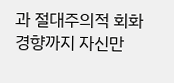과 절대주의적 회화 경향까지 자신만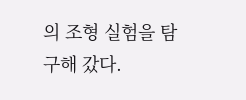의 조형 실험을 탐구해 갔다.